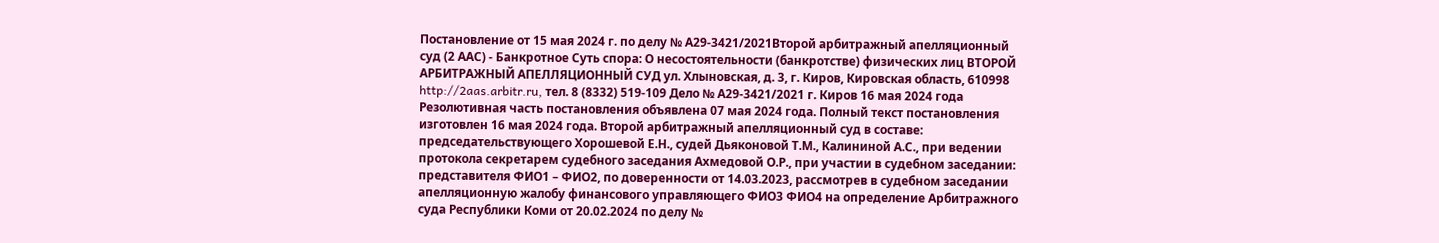Постановление от 15 мая 2024 г. по делу № А29-3421/2021Второй арбитражный апелляционный суд (2 ААС) - Банкротное Суть спора: О несостоятельности (банкротстве) физических лиц ВТОРОЙ АРБИТРАЖНЫЙ АПЕЛЛЯЦИОННЫЙ СУД ул. Хлыновская, д. 3, г. Киров, Кировская область, 610998 http://2aas.arbitr.ru, тел. 8 (8332) 519-109 Дело № А29-3421/2021 г. Киров 16 мая 2024 года Резолютивная часть постановления объявлена 07 мая 2024 года. Полный текст постановления изготовлен 16 мая 2024 года. Второй арбитражный апелляционный суд в составе: председательствующего Хорошевой Е.Н., судей Дьяконовой Т.М., Калининой А.С., при ведении протокола секретарем судебного заседания Ахмедовой О.Р., при участии в судебном заседании: представителя ФИО1 – ФИО2, по доверенности от 14.03.2023, рассмотрев в судебном заседании апелляционную жалобу финансового управляющего ФИО3 ФИО4 на определение Арбитражного суда Республики Коми от 20.02.2024 по делу №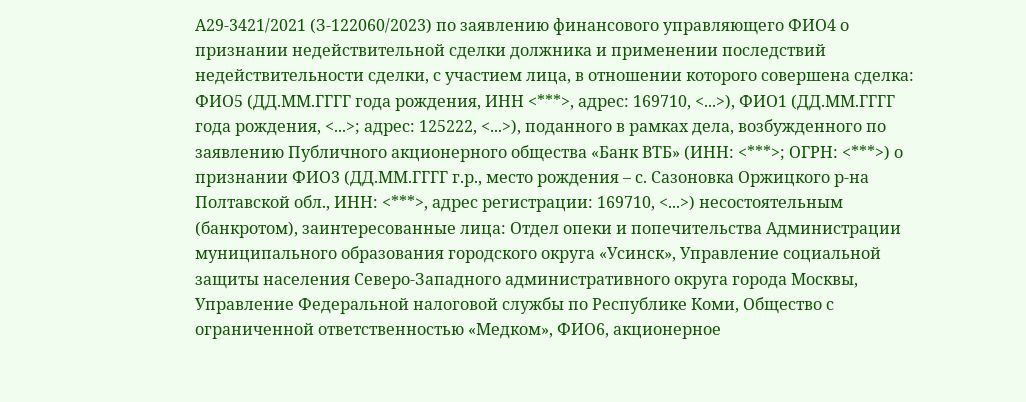А29-3421/2021 (З-122060/2023) по заявлению финансового управляющего ФИО4 о признании недействительной сделки должника и применении последствий недействительности сделки, с участием лица, в отношении которого совершена сделка: ФИО5 (ДД.ММ.ГГГГ года рождения, ИНН <***>, адрес: 169710, <...>), ФИО1 (ДД.ММ.ГГГГ года рождения, <...>; адрес: 125222, <...>), поданного в рамках дела, возбужденного по заявлению Публичного акционерного общества «Банк ВТБ» (ИНН: <***>; ОГРН: <***>) о признании ФИО3 (ДД.ММ.ГГГГ г.р., место рождения – с. Сазоновка Оржицкого р-на Полтавской обл., ИНН: <***>, адрес регистрации: 169710, <...>) несостоятельным (банкротом), заинтересованные лица: Отдел опеки и попечительства Администрации муниципального образования городского округа «Усинск», Управление социальной защиты населения Северо-Западного административного округа города Москвы, Управление Федеральной налоговой службы по Республике Коми, Общество с ограниченной ответственностью «Медком», ФИО6, акционерное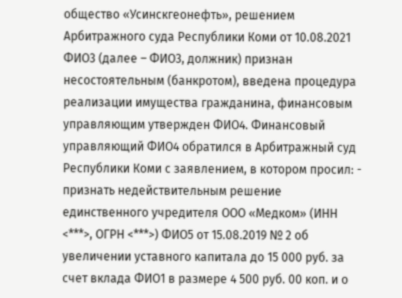общество «Усинскгеонефть», решением Арбитражного суда Республики Коми от 10.08.2021 ФИО3 (далее – ФИО3, должник) признан несостоятельным (банкротом), введена процедура реализации имущества гражданина, финансовым управляющим утвержден ФИО4. Финансовый управляющий ФИО4 обратился в Арбитражный суд Республики Коми с заявлением, в котором просил: - признать недействительным решение единственного учредителя ООО «Медком» (ИНН <***>, ОГРН <***>) ФИО5 от 15.08.2019 № 2 об увеличении уставного капитала до 15 000 руб. за счет вклада ФИО1 в размере 4 500 руб. 00 коп. и о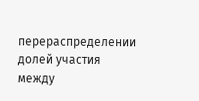перераспределении долей участия между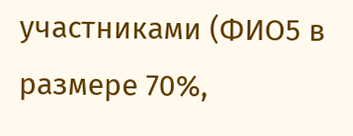участниками (ФИО5 в размере 70%,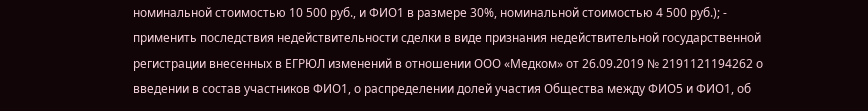номинальной стоимостью 10 500 руб., и ФИО1 в размере 30%, номинальной стоимостью 4 500 руб.); - применить последствия недействительности сделки в виде признания недействительной государственной регистрации внесенных в ЕГРЮЛ изменений в отношении ООО «Медком» от 26.09.2019 № 2191121194262 о введении в состав участников ФИО1, о распределении долей участия Общества между ФИО5 и ФИО1, об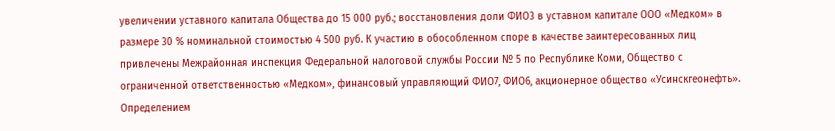увеличении уставного капитала Общества до 15 000 руб.; восстановления доли ФИО3 в уставном капитале ООО «Медком» в размере 30 % номинальной стоимостью 4 500 руб. К участию в обособленном споре в качестве заинтересованных лиц привлечены Межрайонная инспекция Федеральной налоговой службы России № 5 по Республике Коми, Общество с ограниченной ответственностью «Медком», финансовый управляющий ФИО7, ФИО6, акционерное общество «Усинскгеонефть». Определением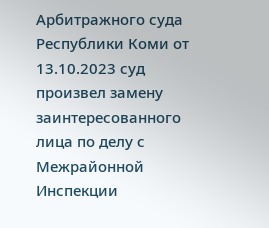Арбитражного суда Республики Коми от 13.10.2023 суд произвел замену заинтересованного лица по делу с Межрайонной Инспекции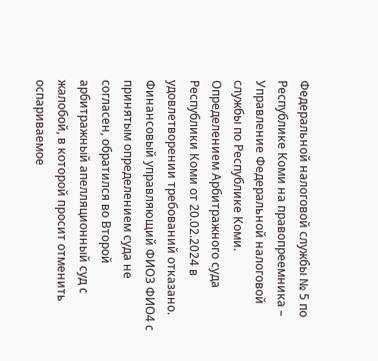Федеральной налоговой службы № 5 по Республике Коми на правопреемника – Управление Федеральной налоговой службы по Республике Коми. Определением Арбитражного суда Республики Коми от 20.02.2024 в удовлетворении требований отказано. Финансовый управляющий ФИО3 ФИО4 с принятым определением суда не согласен, обратился во Второй арбитражный апелляционный суд с жалобой, в которой просит отменить оспариваемое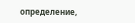определение,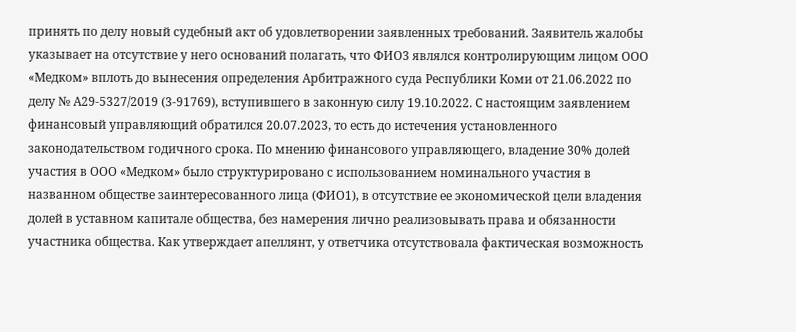принять по делу новый судебный акт об удовлетворении заявленных требований. Заявитель жалобы указывает на отсутствие у него оснований полагать, что ФИО3 являлся контролирующим лицом ООО «Медком» вплоть до вынесения определения Арбитражного суда Республики Коми от 21.06.2022 по делу № А29-5327/2019 (3-91769), вступившего в законную силу 19.10.2022. С настоящим заявлением финансовый управляющий обратился 20.07.2023, то есть до истечения установленного законодательством годичного срока. По мнению финансового управляющего, владение 30% долей участия в ООО «Медком» было структурировано с использованием номинального участия в названном обществе заинтересованного лица (ФИО1), в отсутствие ее экономической цели владения долей в уставном капитале общества, без намерения лично реализовывать права и обязанности участника общества. Как утверждает апеллянт, у ответчика отсутствовала фактическая возможность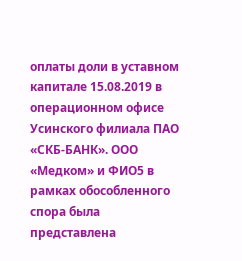оплаты доли в уставном капитале 15.08.2019 в операционном офисе Усинского филиала ПАО «СКБ-БАНК». ООО «Медком» и ФИО5 в рамках обособленного спора была представлена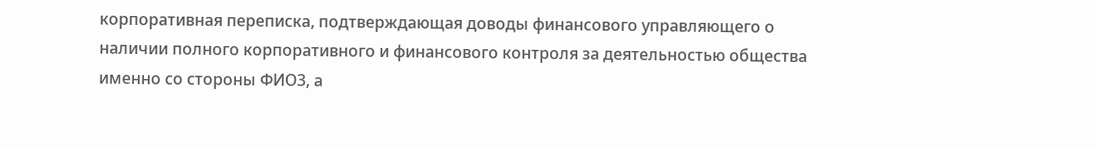корпоративная переписка, подтверждающая доводы финансового управляющего о наличии полного корпоративного и финансового контроля за деятельностью общества именно со стороны ФИО3, а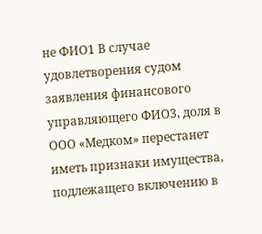не ФИО1 В случае удовлетворения судом заявления финансового управляющего ФИО3, доля в ООО «Медком» перестанет иметь признаки имущества, подлежащего включению в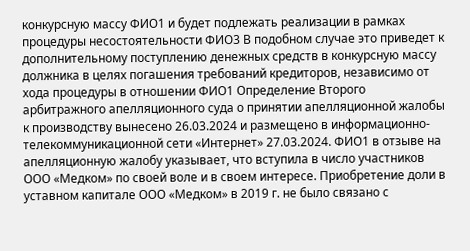конкурсную массу ФИО1 и будет подлежать реализации в рамках процедуры несостоятельности ФИО3 В подобном случае это приведет к дополнительному поступлению денежных средств в конкурсную массу должника в целях погашения требований кредиторов, независимо от хода процедуры в отношении ФИО1 Определение Второго арбитражного апелляционного суда о принятии апелляционной жалобы к производству вынесено 26.03.2024 и размещено в информационно-телекоммуникационной сети «Интернет» 27.03.2024. ФИО1 в отзыве на апелляционную жалобу указывает, что вступила в число участников ООО «Медком» по своей воле и в своем интересе. Приобретение доли в уставном капитале ООО «Медком» в 2019 г. не было связано с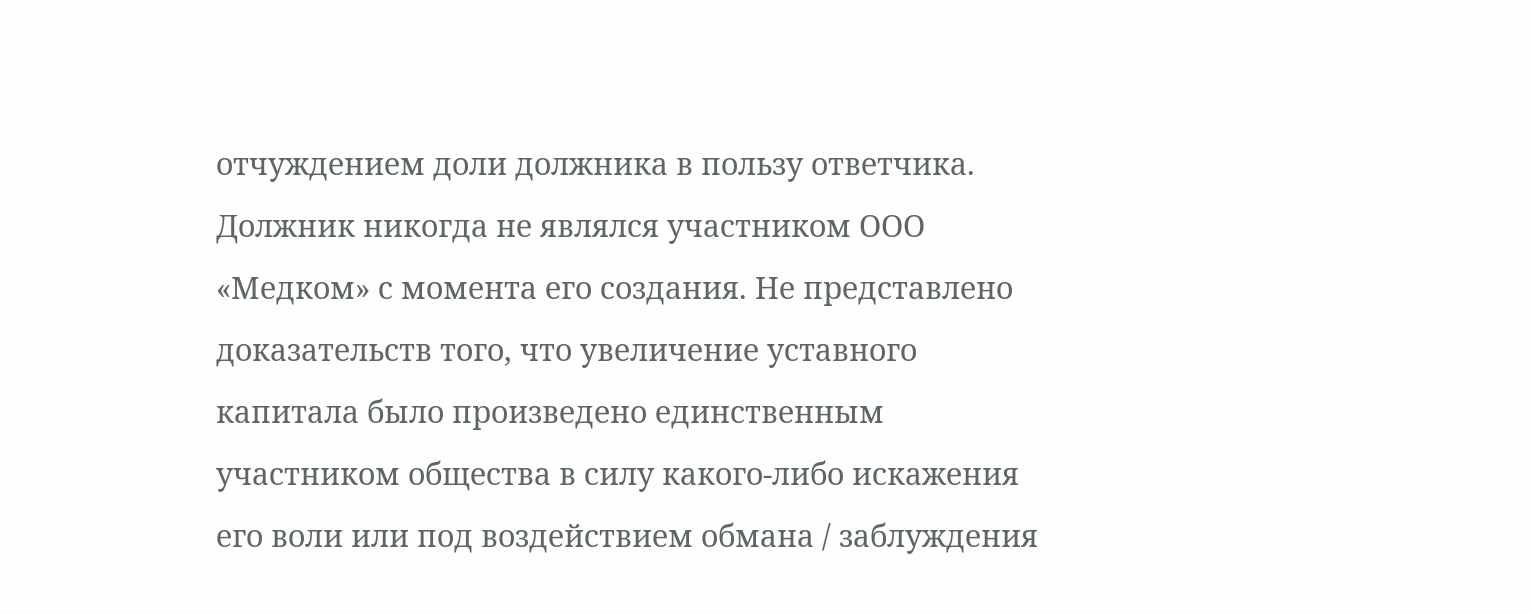отчуждением доли должника в пользу ответчика. Должник никогда не являлся участником ООО «Медком» с момента его создания. Не представлено доказательств того, что увеличение уставного капитала было произведено единственным участником общества в силу какого-либо искажения его воли или под воздействием обмана / заблуждения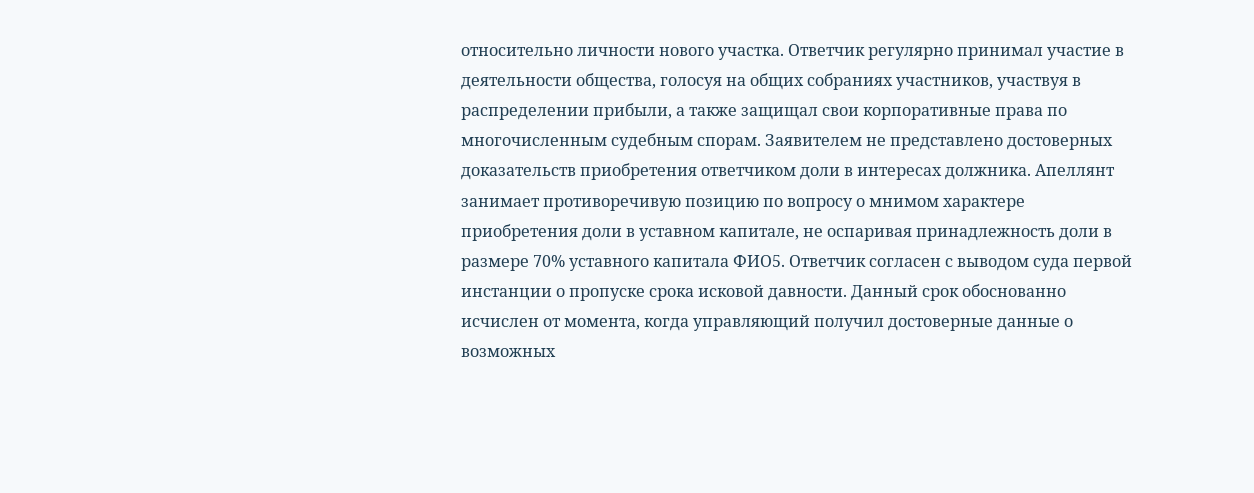относительно личности нового участка. Ответчик регулярно принимал участие в деятельности общества, голосуя на общих собраниях участников, участвуя в распределении прибыли, а также защищал свои корпоративные права по многочисленным судебным спорам. Заявителем не представлено достоверных доказательств приобретения ответчиком доли в интересах должника. Апеллянт занимает противоречивую позицию по вопросу о мнимом характере приобретения доли в уставном капитале, не оспаривая принадлежность доли в размере 70% уставного капитала ФИО5. Ответчик согласен с выводом суда первой инстанции о пропуске срока исковой давности. Данный срок обоснованно исчислен от момента, когда управляющий получил достоверные данные о возможных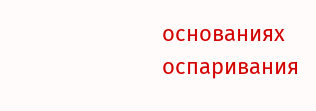основаниях оспаривания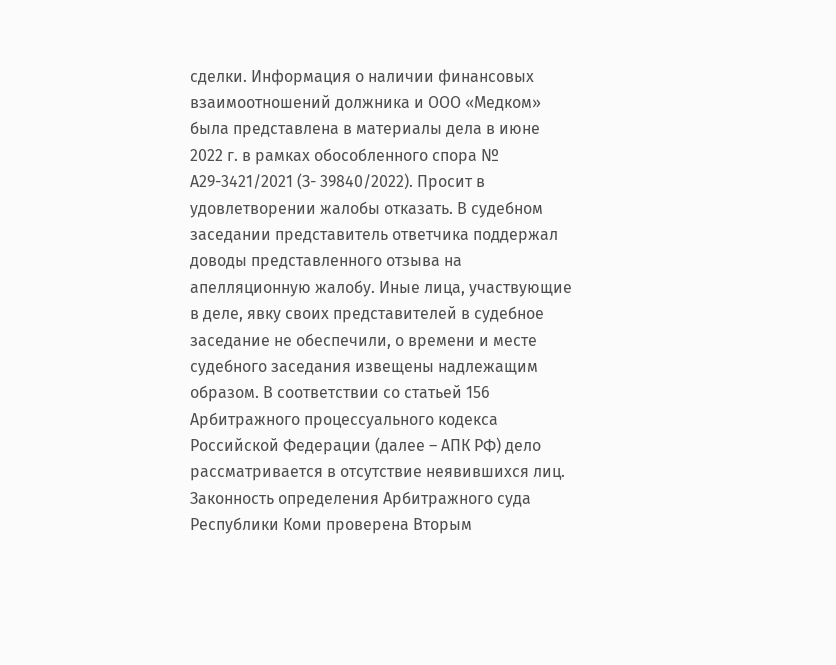сделки. Информация о наличии финансовых взаимоотношений должника и ООО «Медком» была представлена в материалы дела в июне 2022 г. в рамках обособленного спора № А29-3421/2021 (З- 39840/2022). Просит в удовлетворении жалобы отказать. В судебном заседании представитель ответчика поддержал доводы представленного отзыва на апелляционную жалобу. Иные лица, участвующие в деле, явку своих представителей в судебное заседание не обеспечили, о времени и месте судебного заседания извещены надлежащим образом. В соответствии со статьей 156 Арбитражного процессуального кодекса Российской Федерации (далее – АПК РФ) дело рассматривается в отсутствие неявившихся лиц. Законность определения Арбитражного суда Республики Коми проверена Вторым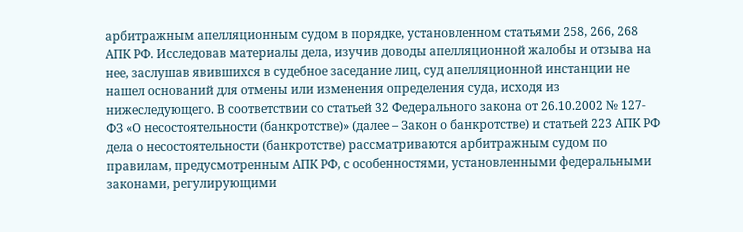арбитражным апелляционным судом в порядке, установленном статьями 258, 266, 268 АПК РФ. Исследовав материалы дела, изучив доводы апелляционной жалобы и отзыва на нее, заслушав явившихся в судебное заседание лиц, суд апелляционной инстанции не нашел оснований для отмены или изменения определения суда, исходя из нижеследующего. В соответствии со статьей 32 Федерального закона от 26.10.2002 № 127-ФЗ «О несостоятельности (банкротстве)» (далее – Закон о банкротстве) и статьей 223 АПК РФ дела о несостоятельности (банкротстве) рассматриваются арбитражным судом по правилам, предусмотренным АПК РФ, с особенностями, установленными федеральными законами, регулирующими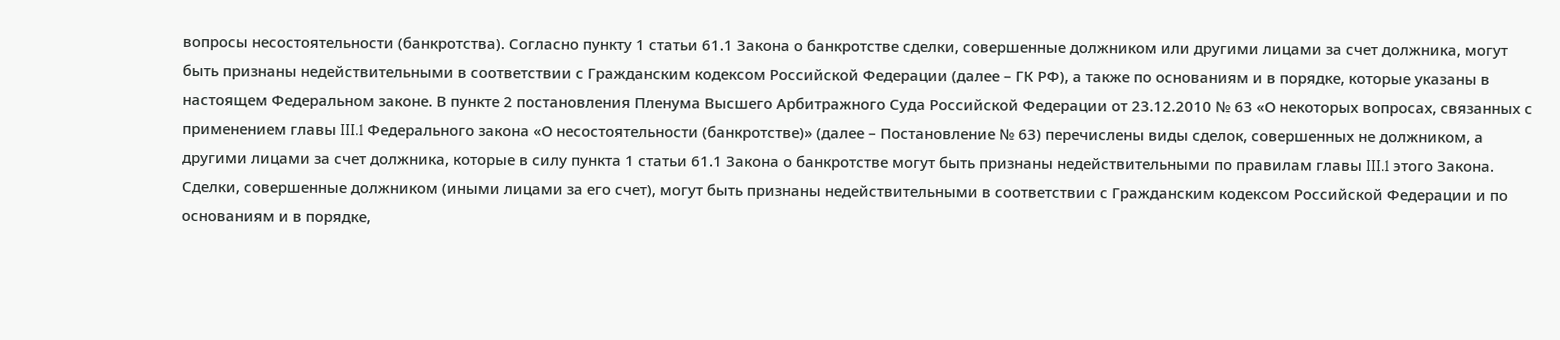вопросы несостоятельности (банкротства). Согласно пункту 1 статьи 61.1 Закона о банкротстве сделки, совершенные должником или другими лицами за счет должника, могут быть признаны недействительными в соответствии с Гражданским кодексом Российской Федерации (далее – ГК РФ), а также по основаниям и в порядке, которые указаны в настоящем Федеральном законе. В пункте 2 постановления Пленума Высшего Арбитражного Суда Российской Федерации от 23.12.2010 № 63 «О некоторых вопросах, связанных с применением главы III.1 Федерального закона «О несостоятельности (банкротстве)» (далее – Постановление № 63) перечислены виды сделок, совершенных не должником, а другими лицами за счет должника, которые в силу пункта 1 статьи 61.1 Закона о банкротстве могут быть признаны недействительными по правилам главы III.1 этого Закона. Сделки, совершенные должником (иными лицами за его счет), могут быть признаны недействительными в соответствии с Гражданским кодексом Российской Федерации и по основаниям и в порядке,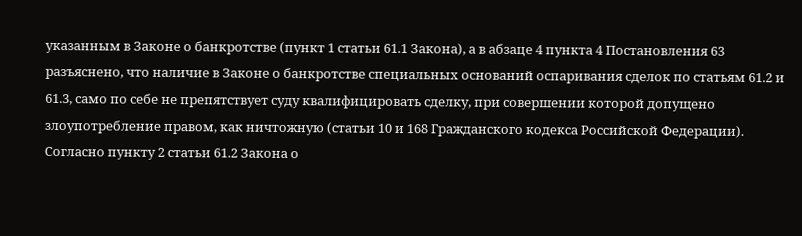указанным в Законе о банкротстве (пункт 1 статьи 61.1 Закона), а в абзаце 4 пункта 4 Постановления 63 разъяснено, что наличие в Законе о банкротстве специальных оснований оспаривания сделок по статьям 61.2 и 61.3, само по себе не препятствует суду квалифицировать сделку, при совершении которой допущено злоупотребление правом, как ничтожную (статьи 10 и 168 Гражданского кодекса Российской Федерации). Согласно пункту 2 статьи 61.2 Закона о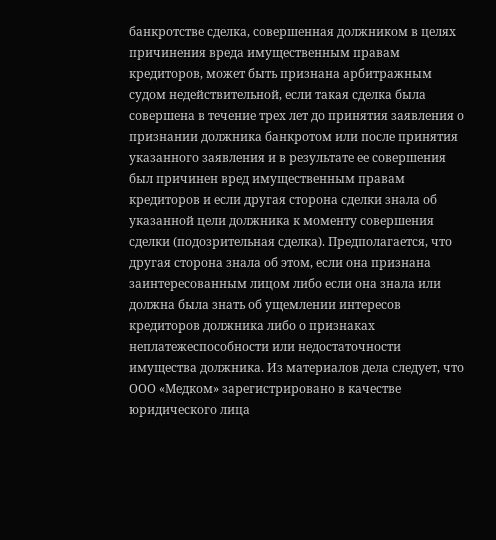банкротстве сделка, совершенная должником в целях причинения вреда имущественным правам кредиторов, может быть признана арбитражным судом недействительной, если такая сделка была совершена в течение трех лет до принятия заявления о признании должника банкротом или после принятия указанного заявления и в результате ее совершения был причинен вред имущественным правам кредиторов и если другая сторона сделки знала об указанной цели должника к моменту совершения сделки (подозрительная сделка). Предполагается, что другая сторона знала об этом, если она признана заинтересованным лицом либо если она знала или должна была знать об ущемлении интересов кредиторов должника либо о признаках неплатежеспособности или недостаточности имущества должника. Из материалов дела следует, что ООО «Медком» зарегистрировано в качестве юридического лица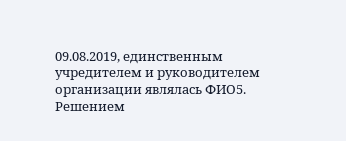09.08.2019, единственным учредителем и руководителем организации являлась ФИО5. Решением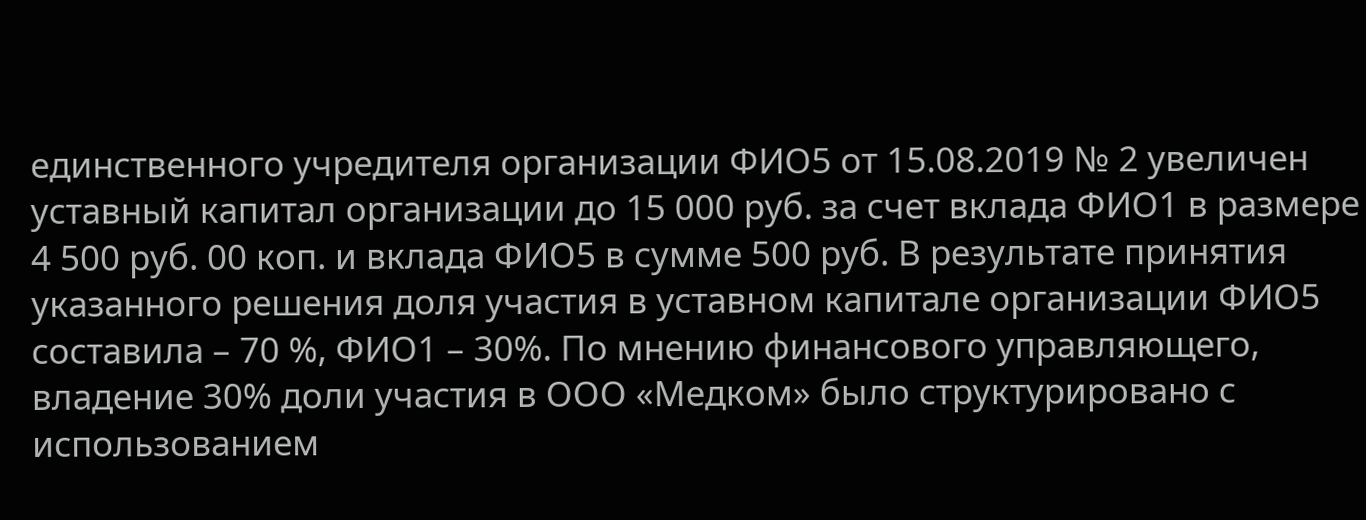единственного учредителя организации ФИО5 от 15.08.2019 № 2 увеличен уставный капитал организации до 15 000 руб. за счет вклада ФИО1 в размере 4 500 руб. 00 коп. и вклада ФИО5 в сумме 500 руб. В результате принятия указанного решения доля участия в уставном капитале организации ФИО5 составила – 70 %, ФИО1 – 30%. По мнению финансового управляющего, владение 30% доли участия в ООО «Медком» было структурировано с использованием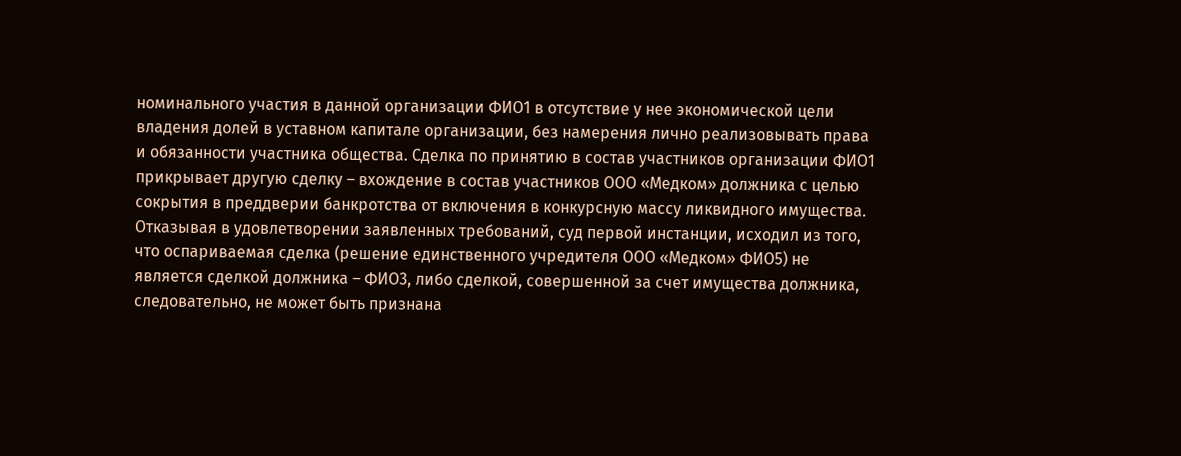номинального участия в данной организации ФИО1 в отсутствие у нее экономической цели владения долей в уставном капитале организации, без намерения лично реализовывать права и обязанности участника общества. Сделка по принятию в состав участников организации ФИО1 прикрывает другую сделку – вхождение в состав участников ООО «Медком» должника с целью сокрытия в преддверии банкротства от включения в конкурсную массу ликвидного имущества. Отказывая в удовлетворении заявленных требований, суд первой инстанции, исходил из того, что оспариваемая сделка (решение единственного учредителя ООО «Медком» ФИО5) не является сделкой должника – ФИО3, либо сделкой, совершенной за счет имущества должника, следовательно, не может быть признана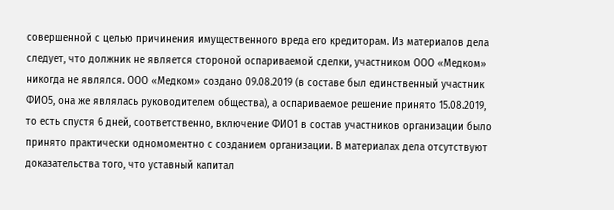совершенной с целью причинения имущественного вреда его кредиторам. Из материалов дела следует, что должник не является стороной оспариваемой сделки, участником ООО «Медком» никогда не являлся. ООО «Медком» создано 09.08.2019 (в составе был единственный участник ФИО5, она же являлась руководителем общества), а оспариваемое решение принято 15.08.2019, то есть спустя 6 дней, соответственно, включение ФИО1 в состав участников организации было принято практически одномоментно с созданием организации. В материалах дела отсутствуют доказательства того, что уставный капитал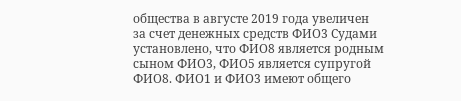общества в августе 2019 года увеличен за счет денежных средств ФИО3 Судами установлено, что ФИО8 является родным сыном ФИО3, ФИО5 является супругой ФИО8. ФИО1 и ФИО3 имеют общего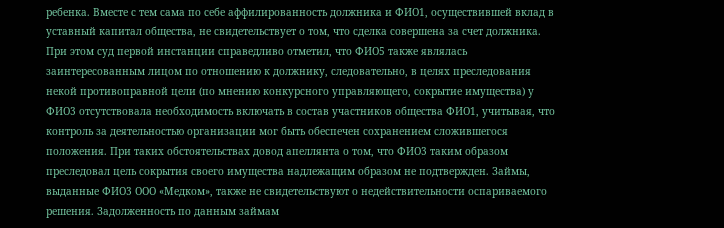ребенка. Вместе с тем сама по себе аффилированность должника и ФИО1, осуществившей вклад в уставный капитал общества, не свидетельствует о том, что сделка совершена за счет должника. При этом суд первой инстанции справедливо отметил, что ФИО5 также являлась заинтересованным лицом по отношению к должнику, следовательно, в целях преследования некой противоправной цели (по мнению конкурсного управляющего, сокрытие имущества) у ФИО3 отсутствовала необходимость включать в состав участников общества ФИО1, учитывая, что контроль за деятельностью организации мог быть обеспечен сохранением сложившегося положения. При таких обстоятельствах довод апеллянта о том, что ФИО3 таким образом преследовал цель сокрытия своего имущества надлежащим образом не подтвержден. Займы, выданные ФИО3 ООО «Медком», также не свидетельствуют о недействительности оспариваемого решения. Задолженность по данным займам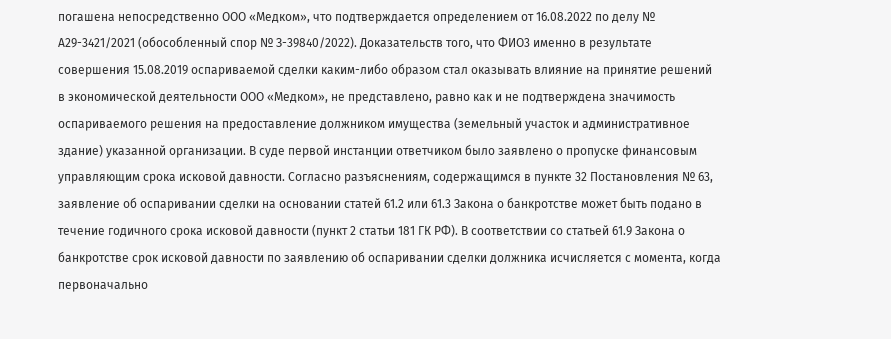погашена непосредственно ООО «Медком», что подтверждается определением от 16.08.2022 по делу № А29-3421/2021 (обособленный спор № З-39840/2022). Доказательств того, что ФИО3 именно в результате совершения 15.08.2019 оспариваемой сделки каким-либо образом стал оказывать влияние на принятие решений в экономической деятельности ООО «Медком», не представлено, равно как и не подтверждена значимость оспариваемого решения на предоставление должником имущества (земельный участок и административное здание) указанной организации. В суде первой инстанции ответчиком было заявлено о пропуске финансовым управляющим срока исковой давности. Согласно разъяснениям, содержащимся в пункте 32 Постановления № 63, заявление об оспаривании сделки на основании статей 61.2 или 61.3 Закона о банкротстве может быть подано в течение годичного срока исковой давности (пункт 2 статьи 181 ГК РФ). В соответствии со статьей 61.9 Закона о банкротстве срок исковой давности по заявлению об оспаривании сделки должника исчисляется с момента, когда первоначально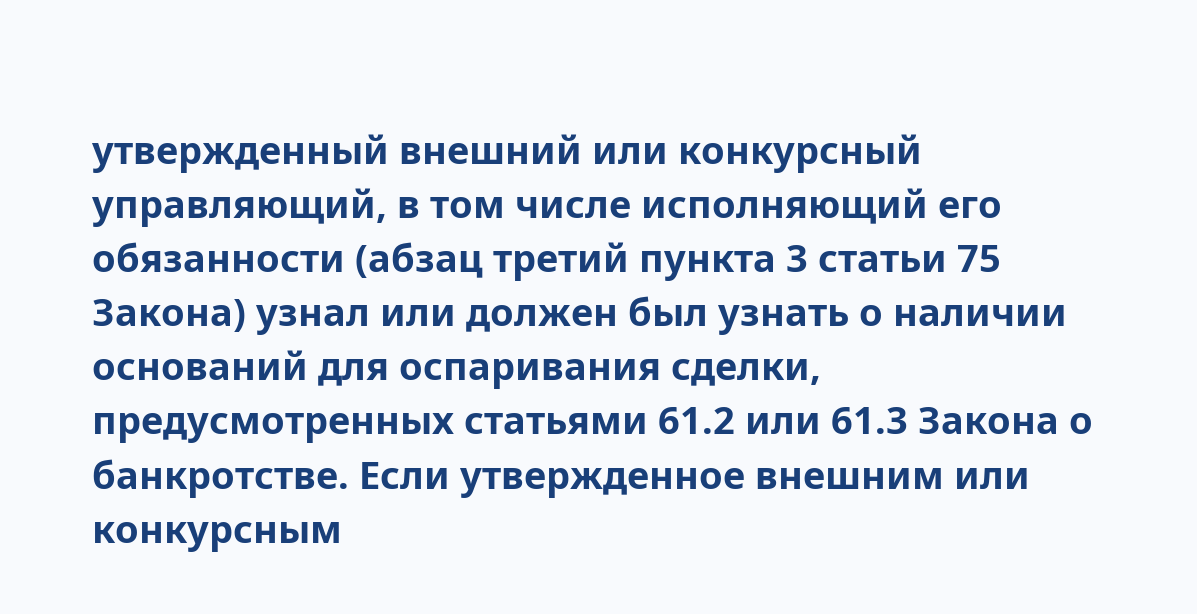утвержденный внешний или конкурсный управляющий, в том числе исполняющий его обязанности (абзац третий пункта 3 статьи 75 Закона) узнал или должен был узнать о наличии оснований для оспаривания сделки, предусмотренных статьями 61.2 или 61.3 Закона о банкротстве. Если утвержденное внешним или конкурсным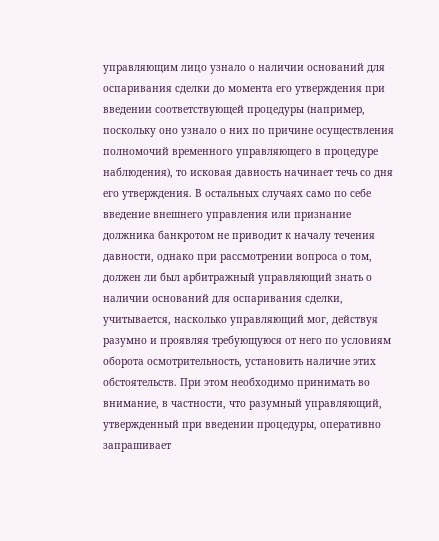управляющим лицо узнало о наличии оснований для оспаривания сделки до момента его утверждения при введении соответствующей процедуры (например, поскольку оно узнало о них по причине осуществления полномочий временного управляющего в процедуре наблюдения), то исковая давность начинает течь со дня его утверждения. В остальных случаях само по себе введение внешнего управления или признание должника банкротом не приводит к началу течения давности, однако при рассмотрении вопроса о том, должен ли был арбитражный управляющий знать о наличии оснований для оспаривания сделки, учитывается, насколько управляющий мог, действуя разумно и проявляя требующуюся от него по условиям оборота осмотрительность, установить наличие этих обстоятельств. При этом необходимо принимать во внимание, в частности, что разумный управляющий, утвержденный при введении процедуры, оперативно запрашивает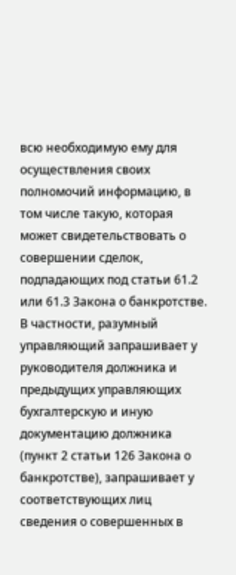всю необходимую ему для осуществления своих полномочий информацию, в том числе такую, которая может свидетельствовать о совершении сделок, подпадающих под статьи 61.2 или 61.3 Закона о банкротстве. В частности, разумный управляющий запрашивает у руководителя должника и предыдущих управляющих бухгалтерскую и иную документацию должника (пункт 2 статьи 126 Закона о банкротстве), запрашивает у соответствующих лиц сведения о совершенных в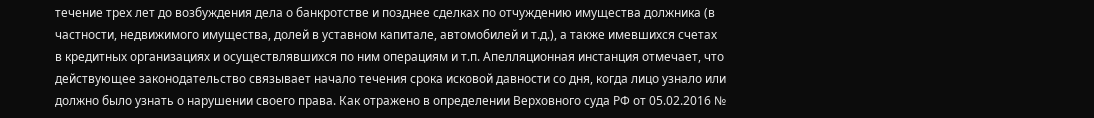течение трех лет до возбуждения дела о банкротстве и позднее сделках по отчуждению имущества должника (в частности, недвижимого имущества, долей в уставном капитале, автомобилей и т.д.), а также имевшихся счетах в кредитных организациях и осуществлявшихся по ним операциям и т.п. Апелляционная инстанция отмечает, что действующее законодательство связывает начало течения срока исковой давности со дня, когда лицо узнало или должно было узнать о нарушении своего права. Как отражено в определении Верховного суда РФ от 05.02.2016 №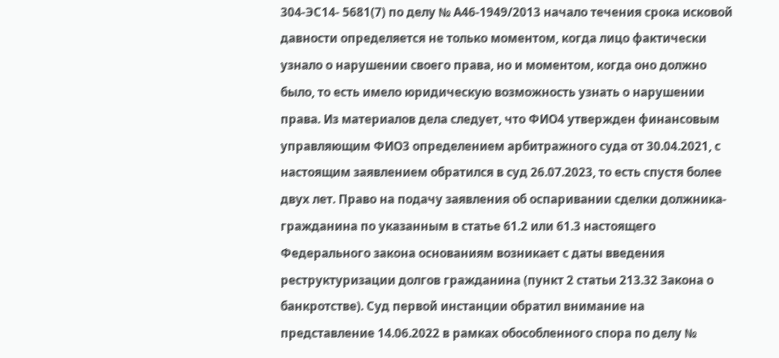304-ЭС14- 5681(7) по делу № А46-1949/2013 начало течения срока исковой давности определяется не только моментом, когда лицо фактически узнало о нарушении своего права, но и моментом, когда оно должно было, то есть имело юридическую возможность узнать о нарушении права. Из материалов дела следует, что ФИО4 утвержден финансовым управляющим ФИО3 определением арбитражного суда от 30.04.2021, с настоящим заявлением обратился в суд 26.07.2023, то есть спустя более двух лет. Право на подачу заявления об оспаривании сделки должника-гражданина по указанным в статье 61.2 или 61.3 настоящего Федерального закона основаниям возникает с даты введения реструктуризации долгов гражданина (пункт 2 статьи 213.32 Закона о банкротстве). Суд первой инстанции обратил внимание на представление 14.06.2022 в рамках обособленного спора по делу №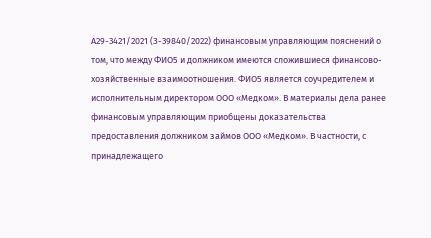А29-3421/2021 (З-39840/2022) финансовым управляющим пояснений о том, что между ФИО5 и должником имеются сложившиеся финансово-хозяйственные взаимоотношения. ФИО5 является соучредителем и исполнительным директором ООО «Медком». В материалы дела ранее финансовым управляющим приобщены доказательства предоставления должником займов ООО «Медком». В частности, с принадлежащего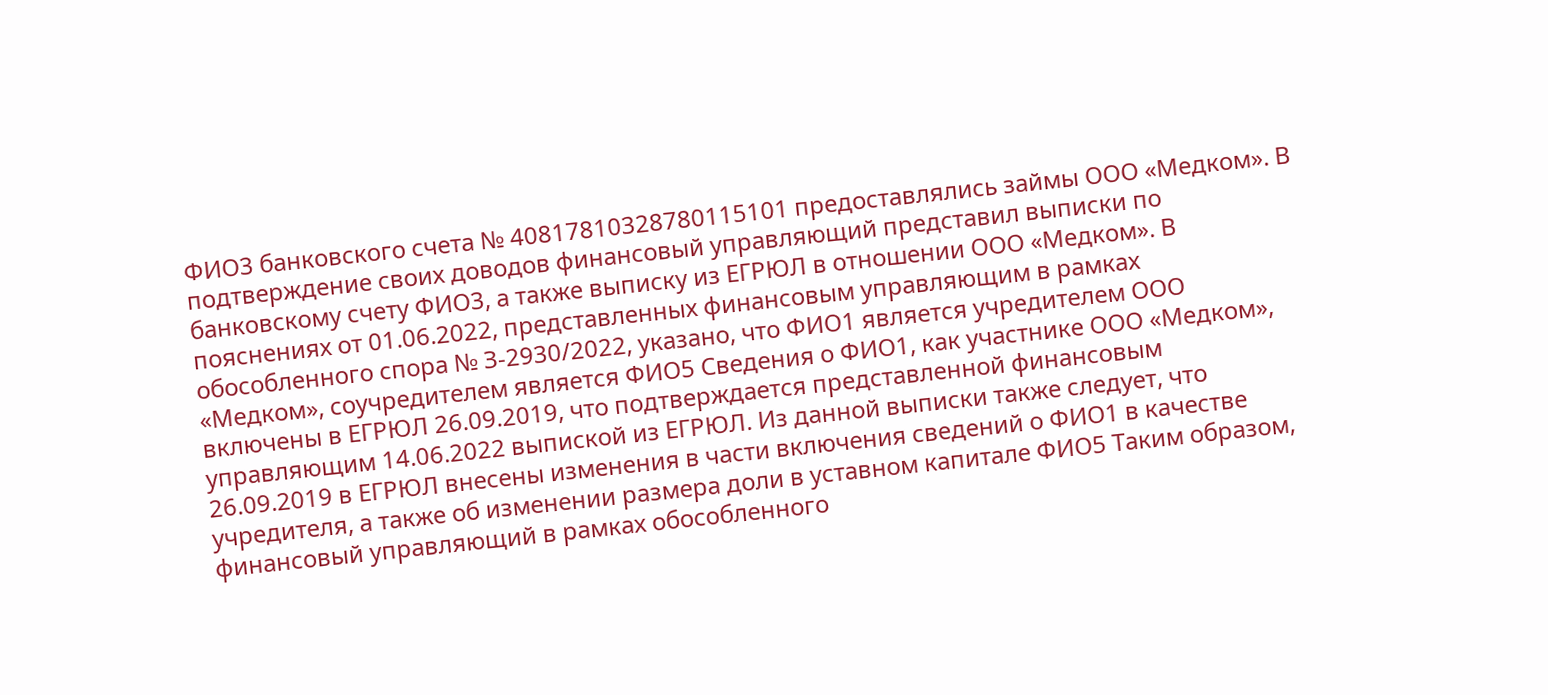ФИО3 банковского счета № 40817810328780115101 предоставлялись займы ООО «Медком». В подтверждение своих доводов финансовый управляющий представил выписки по банковскому счету ФИО3, а также выписку из ЕГРЮЛ в отношении ООО «Медком». В пояснениях от 01.06.2022, представленных финансовым управляющим в рамках обособленного спора № З-2930/2022, указано, что ФИО1 является учредителем ООО «Медком», соучредителем является ФИО5 Сведения о ФИО1, как участнике ООО «Медком», включены в ЕГРЮЛ 26.09.2019, что подтверждается представленной финансовым управляющим 14.06.2022 выпиской из ЕГРЮЛ. Из данной выписки также следует, что 26.09.2019 в ЕГРЮЛ внесены изменения в части включения сведений о ФИО1 в качестве учредителя, а также об изменении размера доли в уставном капитале ФИО5 Таким образом, финансовый управляющий в рамках обособленного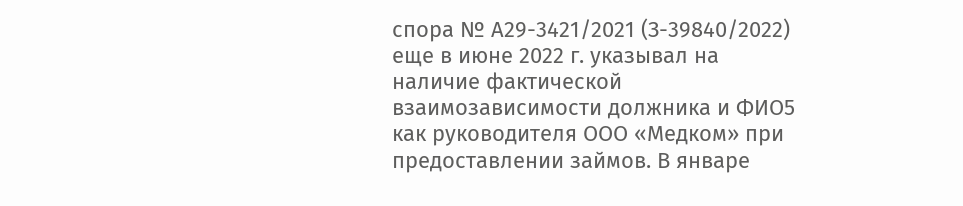спора № А29-3421/2021 (З-39840/2022) еще в июне 2022 г. указывал на наличие фактической взаимозависимости должника и ФИО5 как руководителя ООО «Медком» при предоставлении займов. В январе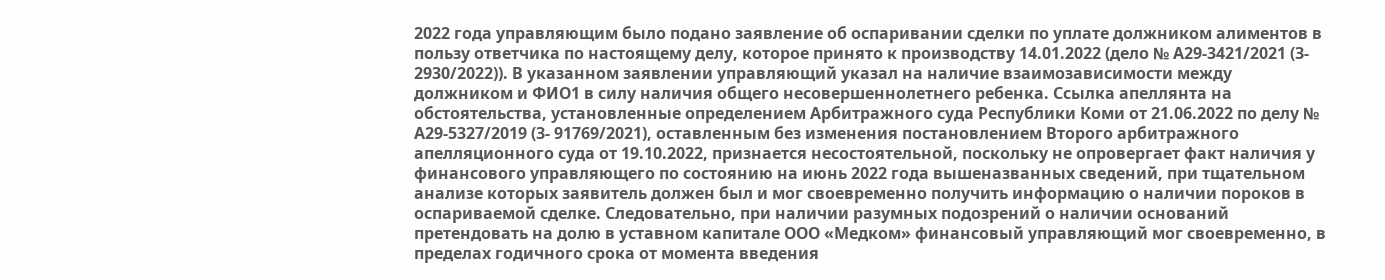2022 года управляющим было подано заявление об оспаривании сделки по уплате должником алиментов в пользу ответчика по настоящему делу, которое принято к производству 14.01.2022 (дело № А29-3421/2021 (З- 2930/2022)). В указанном заявлении управляющий указал на наличие взаимозависимости между должником и ФИО1 в силу наличия общего несовершеннолетнего ребенка. Ссылка апеллянта на обстоятельства, установленные определением Арбитражного суда Республики Коми от 21.06.2022 по делу № А29-5327/2019 (З- 91769/2021), оставленным без изменения постановлением Второго арбитражного апелляционного суда от 19.10.2022, признается несостоятельной, поскольку не опровергает факт наличия у финансового управляющего по состоянию на июнь 2022 года вышеназванных сведений, при тщательном анализе которых заявитель должен был и мог своевременно получить информацию о наличии пороков в оспариваемой сделке. Следовательно, при наличии разумных подозрений о наличии оснований претендовать на долю в уставном капитале ООО «Медком» финансовый управляющий мог своевременно, в пределах годичного срока от момента введения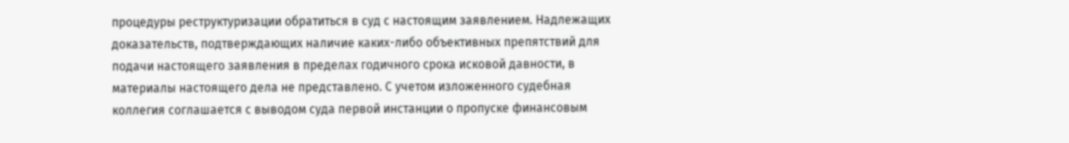процедуры реструктуризации обратиться в суд с настоящим заявлением. Надлежащих доказательств, подтверждающих наличие каких-либо объективных препятствий для подачи настоящего заявления в пределах годичного срока исковой давности, в материалы настоящего дела не представлено. С учетом изложенного судебная коллегия соглашается с выводом суда первой инстанции о пропуске финансовым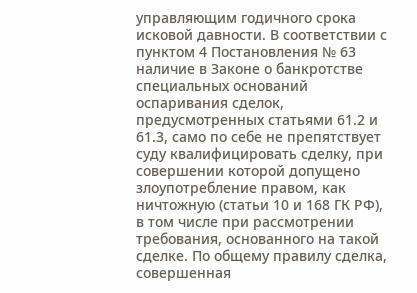управляющим годичного срока исковой давности. В соответствии с пунктом 4 Постановления № 63 наличие в Законе о банкротстве специальных оснований оспаривания сделок, предусмотренных статьями 61.2 и 61.3, само по себе не препятствует суду квалифицировать сделку, при совершении которой допущено злоупотребление правом, как ничтожную (статьи 10 и 168 ГК РФ), в том числе при рассмотрении требования, основанного на такой сделке. По общему правилу сделка, совершенная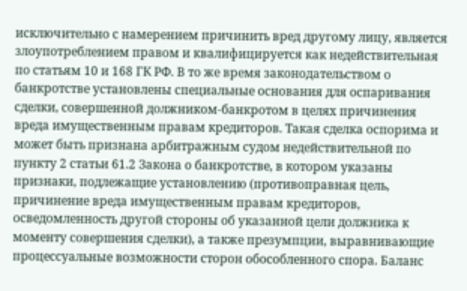исключительно с намерением причинить вред другому лицу, является злоупотреблением правом и квалифицируется как недействительная по статьям 10 и 168 ГК РФ. В то же время законодательством о банкротстве установлены специальные основания для оспаривания сделки, совершенной должником-банкротом в целях причинения вреда имущественным правам кредиторов. Такая сделка оспорима и может быть признана арбитражным судом недействительной по пункту 2 статьи 61.2 Закона о банкротстве, в котором указаны признаки, подлежащие установлению (противоправная цель, причинение вреда имущественным правам кредиторов, осведомленность другой стороны об указанной цели должника к моменту совершения сделки), а также презумпции, выравнивающие процессуальные возможности сторон обособленного спора. Баланс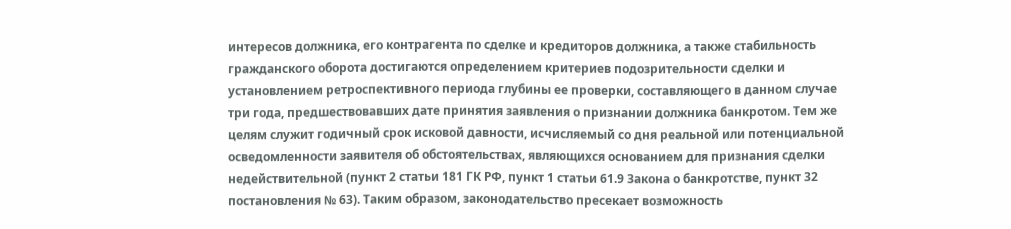интересов должника, его контрагента по сделке и кредиторов должника, а также стабильность гражданского оборота достигаются определением критериев подозрительности сделки и установлением ретроспективного периода глубины ее проверки, составляющего в данном случае три года, предшествовавших дате принятия заявления о признании должника банкротом. Тем же целям служит годичный срок исковой давности, исчисляемый со дня реальной или потенциальной осведомленности заявителя об обстоятельствах, являющихся основанием для признания сделки недействительной (пункт 2 статьи 181 ГК РФ, пункт 1 статьи 61.9 Закона о банкротстве, пункт 32 постановления № 63). Таким образом, законодательство пресекает возможность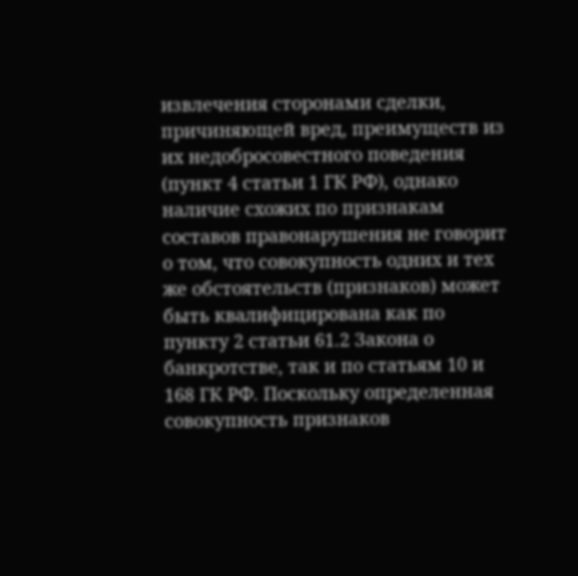извлечения сторонами сделки, причиняющей вред, преимуществ из их недобросовестного поведения (пункт 4 статьи 1 ГК РФ), однако наличие схожих по признакам составов правонарушения не говорит о том, что совокупность одних и тех же обстоятельств (признаков) может быть квалифицирована как по пункту 2 статьи 61.2 Закона о банкротстве, так и по статьям 10 и 168 ГК РФ. Поскольку определенная совокупность признаков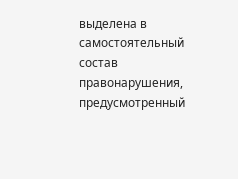выделена в самостоятельный состав правонарушения, предусмотренный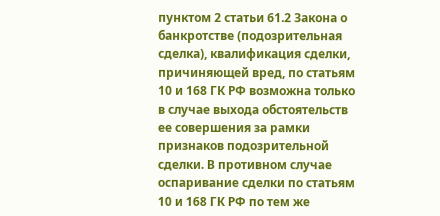пунктом 2 статьи 61.2 Закона о банкротстве (подозрительная сделка), квалификация сделки, причиняющей вред, по статьям 10 и 168 ГК РФ возможна только в случае выхода обстоятельств ее совершения за рамки признаков подозрительной сделки. В противном случае оспаривание сделки по статьям 10 и 168 ГК РФ по тем же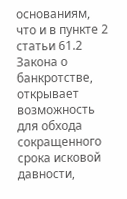основаниям, что и в пункте 2 статьи 61.2 Закона о банкротстве, открывает возможность для обхода сокращенного срока исковой давности,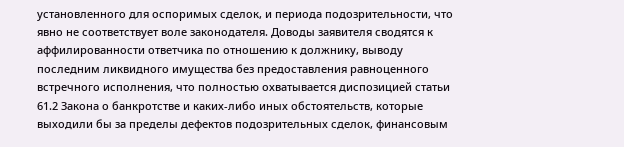установленного для оспоримых сделок, и периода подозрительности, что явно не соответствует воле законодателя. Доводы заявителя сводятся к аффилированности ответчика по отношению к должнику, выводу последним ликвидного имущества без предоставления равноценного встречного исполнения, что полностью охватывается диспозицией статьи 61.2 Закона о банкротстве и каких-либо иных обстоятельств, которые выходили бы за пределы дефектов подозрительных сделок, финансовым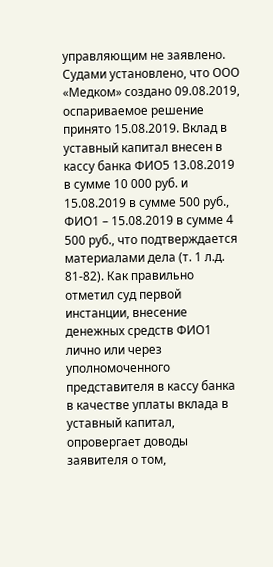управляющим не заявлено. Судами установлено, что ООО «Медком» создано 09.08.2019, оспариваемое решение принято 15.08.2019. Вклад в уставный капитал внесен в кассу банка ФИО5 13.08.2019 в сумме 10 000 руб. и 15.08.2019 в сумме 500 руб., ФИО1 – 15.08.2019 в сумме 4 500 руб., что подтверждается материалами дела (т. 1 л.д. 81-82). Как правильно отметил суд первой инстанции, внесение денежных средств ФИО1 лично или через уполномоченного представителя в кассу банка в качестве уплаты вклада в уставный капитал, опровергает доводы заявителя о том,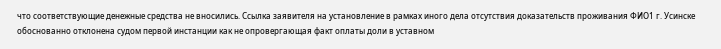что соответствующие денежные средства не вносились. Ссылка заявителя на установление в рамках иного дела отсутствия доказательств проживания ФИО1 г. Усинске обоснованно отклонена судом первой инстанции как не опровергающая факт оплаты доли в уставном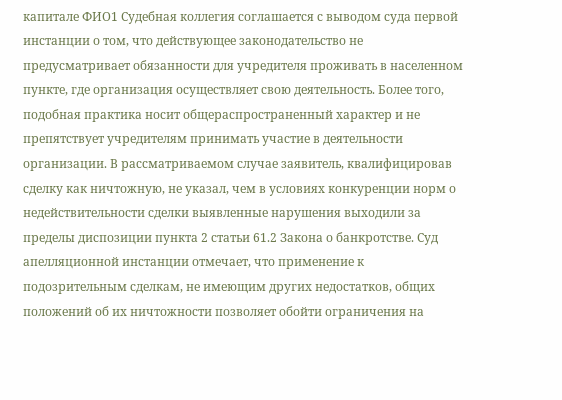капитале ФИО1 Судебная коллегия соглашается с выводом суда первой инстанции о том, что действующее законодательство не предусматривает обязанности для учредителя проживать в населенном пункте, где организация осуществляет свою деятельность. Более того, подобная практика носит общераспространенный характер и не препятствует учредителям принимать участие в деятельности организации. В рассматриваемом случае заявитель, квалифицировав сделку как ничтожную, не указал, чем в условиях конкуренции норм о недействительности сделки выявленные нарушения выходили за пределы диспозиции пункта 2 статьи 61.2 Закона о банкротстве. Суд апелляционной инстанции отмечает, что применение к подозрительным сделкам, не имеющим других недостатков, общих положений об их ничтожности позволяет обойти ограничения на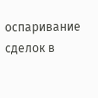оспаривание сделок в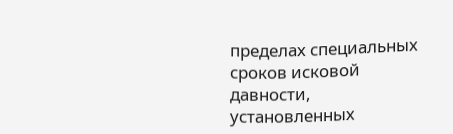пределах специальных сроков исковой давности, установленных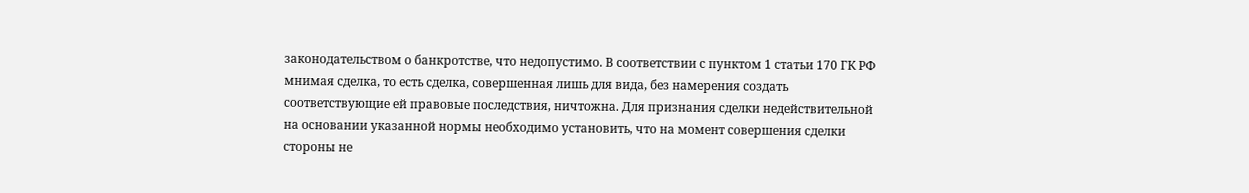законодательством о банкротстве, что недопустимо. В соответствии с пунктом 1 статьи 170 ГК РФ мнимая сделка, то есть сделка, совершенная лишь для вида, без намерения создать соответствующие ей правовые последствия, ничтожна. Для признания сделки недействительной на основании указанной нормы необходимо установить, что на момент совершения сделки стороны не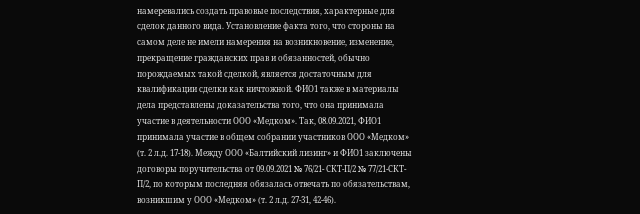намеревались создать правовые последствия, характерные для сделок данного вида. Установление факта того, что стороны на самом деле не имели намерения на возникновение, изменение, прекращение гражданских прав и обязанностей, обычно порождаемых такой сделкой, является достаточным для квалификации сделки как ничтожной. ФИО1 также в материалы дела представлены доказательства того, что она принимала участие в деятельности ООО «Медком». Так, 08.09.2021, ФИО1 принимала участие в общем собрании участников ООО «Медком» (т. 2 л.д. 17-18). Между ООО «Балтийский лизинг» и ФИО1 заключены договоры поручительства от 09.09.2021 № 76/21- СКТ-П/2 № 77/21-СКТ-П/2, по которым последняя обязалась отвечать по обязательствам, возникшим у ООО «Медком» (т. 2 л.д. 27-31, 42-46).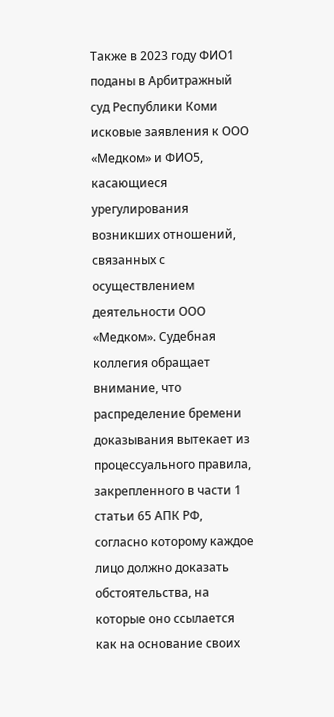Также в 2023 году ФИО1 поданы в Арбитражный суд Республики Коми исковые заявления к ООО «Медком» и ФИО5, касающиеся урегулирования возникших отношений, связанных с осуществлением деятельности ООО «Медком». Судебная коллегия обращает внимание, что распределение бремени доказывания вытекает из процессуального правила, закрепленного в части 1 статьи 65 АПК РФ, согласно которому каждое лицо должно доказать обстоятельства, на которые оно ссылается как на основание своих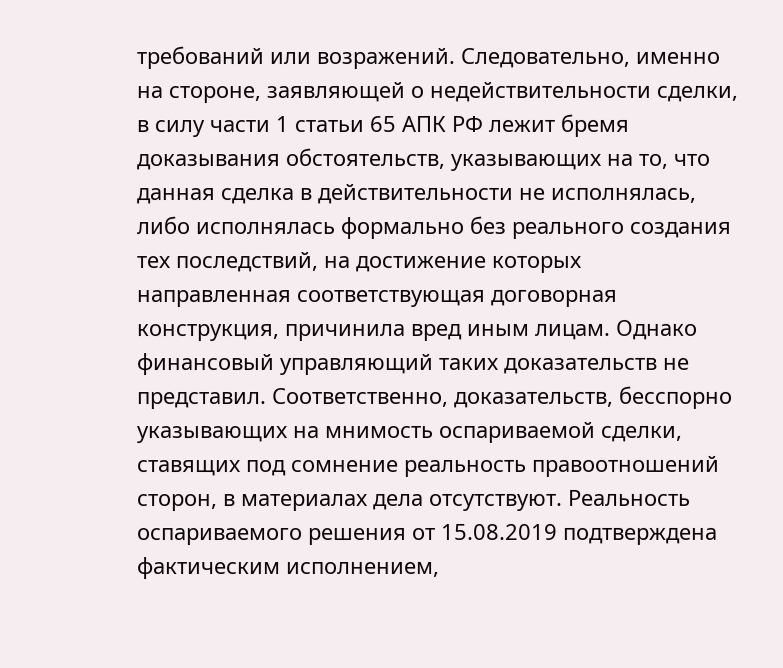требований или возражений. Следовательно, именно на стороне, заявляющей о недействительности сделки, в силу части 1 статьи 65 АПК РФ лежит бремя доказывания обстоятельств, указывающих на то, что данная сделка в действительности не исполнялась, либо исполнялась формально без реального создания тех последствий, на достижение которых направленная соответствующая договорная конструкция, причинила вред иным лицам. Однако финансовый управляющий таких доказательств не представил. Соответственно, доказательств, бесспорно указывающих на мнимость оспариваемой сделки, ставящих под сомнение реальность правоотношений сторон, в материалах дела отсутствуют. Реальность оспариваемого решения от 15.08.2019 подтверждена фактическим исполнением,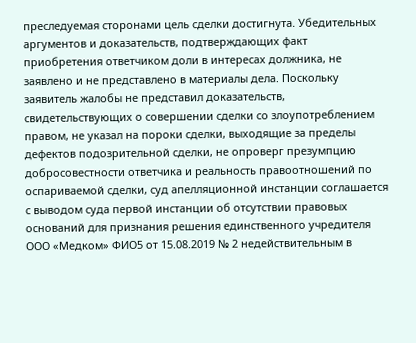преследуемая сторонами цель сделки достигнута. Убедительных аргументов и доказательств, подтверждающих факт приобретения ответчиком доли в интересах должника, не заявлено и не представлено в материалы дела. Поскольку заявитель жалобы не представил доказательств, свидетельствующих о совершении сделки со злоупотреблением правом, не указал на пороки сделки, выходящие за пределы дефектов подозрительной сделки, не опроверг презумпцию добросовестности ответчика и реальность правоотношений по оспариваемой сделки, суд апелляционной инстанции соглашается с выводом суда первой инстанции об отсутствии правовых оснований для признания решения единственного учредителя ООО «Медком» ФИО5 от 15.08.2019 № 2 недействительным в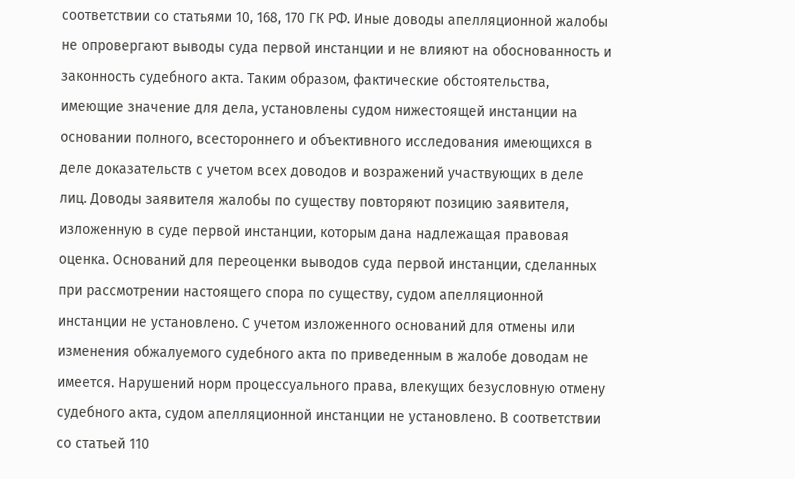соответствии со статьями 10, 168, 170 ГК РФ. Иные доводы апелляционной жалобы не опровергают выводы суда первой инстанции и не влияют на обоснованность и законность судебного акта. Таким образом, фактические обстоятельства, имеющие значение для дела, установлены судом нижестоящей инстанции на основании полного, всестороннего и объективного исследования имеющихся в деле доказательств с учетом всех доводов и возражений участвующих в деле лиц. Доводы заявителя жалобы по существу повторяют позицию заявителя, изложенную в суде первой инстанции, которым дана надлежащая правовая оценка. Оснований для переоценки выводов суда первой инстанции, сделанных при рассмотрении настоящего спора по существу, судом апелляционной инстанции не установлено. С учетом изложенного оснований для отмены или изменения обжалуемого судебного акта по приведенным в жалобе доводам не имеется. Нарушений норм процессуального права, влекущих безусловную отмену судебного акта, судом апелляционной инстанции не установлено. В соответствии со статьей 110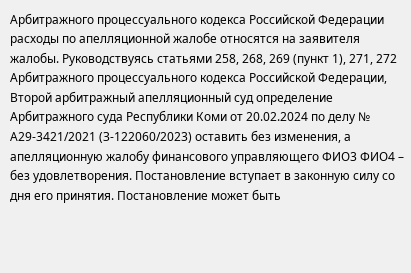Арбитражного процессуального кодекса Российской Федерации расходы по апелляционной жалобе относятся на заявителя жалобы. Руководствуясь статьями 258, 268, 269 (пункт 1), 271, 272 Арбитражного процессуального кодекса Российской Федерации, Второй арбитражный апелляционный суд определение Арбитражного суда Республики Коми от 20.02.2024 по делу № А29-3421/2021 (З-122060/2023) оставить без изменения, а апелляционную жалобу финансового управляющего ФИО3 ФИО4 – без удовлетворения. Постановление вступает в законную силу со дня его принятия. Постановление может быть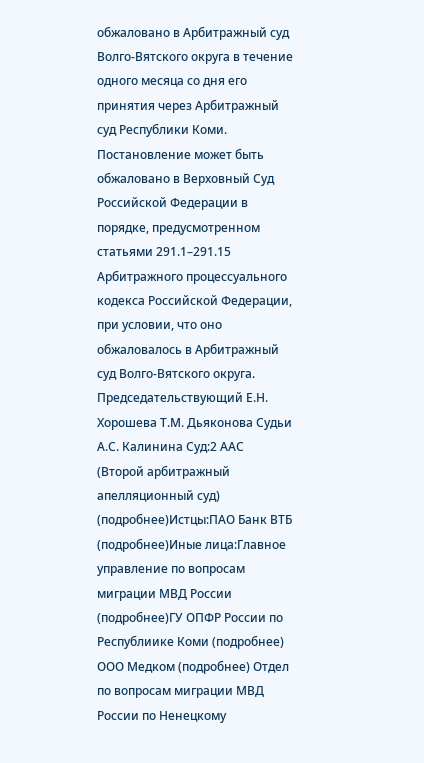обжаловано в Арбитражный суд Волго-Вятского округа в течение одного месяца со дня его принятия через Арбитражный суд Республики Коми. Постановление может быть обжаловано в Верховный Суд Российской Федерации в порядке, предусмотренном статьями 291.1–291.15 Арбитражного процессуального кодекса Российской Федерации, при условии, что оно обжаловалось в Арбитражный суд Волго-Вятского округа. Председательствующий Е.Н. Хорошева Т.М. Дьяконова Судьи А.С. Калинина Суд:2 ААС (Второй арбитражный апелляционный суд) (подробнее)Истцы:ПАО Банк ВТБ (подробнее)Иные лица:Главное управление по вопросам миграции МВД России (подробнее)ГУ ОПФР России по Республиике Коми (подробнее) ООО Медком (подробнее) Отдел по вопросам миграции МВД России по Ненецкому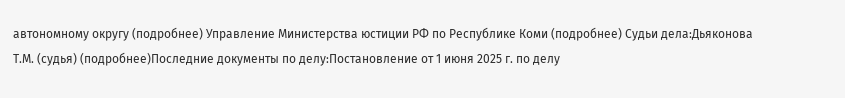автономному округу (подробнее) Управление Министерства юстиции РФ по Республике Коми (подробнее) Судьи дела:Дьяконова Т.М. (судья) (подробнее)Последние документы по делу:Постановление от 1 июня 2025 г. по делу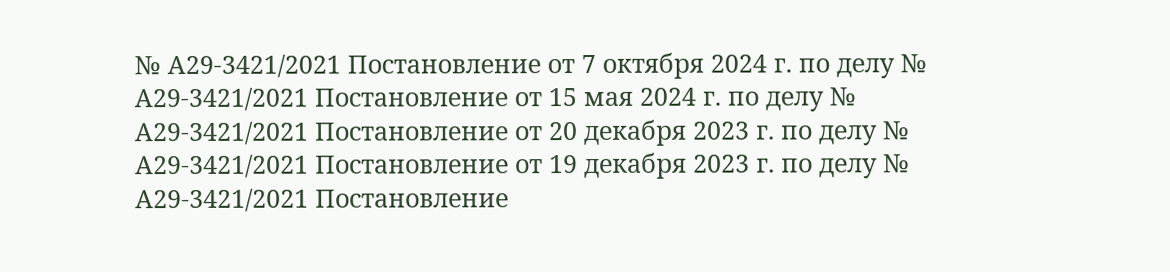№ А29-3421/2021 Постановление от 7 октября 2024 г. по делу № А29-3421/2021 Постановление от 15 мая 2024 г. по делу № А29-3421/2021 Постановление от 20 декабря 2023 г. по делу № А29-3421/2021 Постановление от 19 декабря 2023 г. по делу № А29-3421/2021 Постановление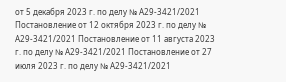от 5 декабря 2023 г. по делу № А29-3421/2021 Постановление от 12 октября 2023 г. по делу № А29-3421/2021 Постановление от 11 августа 2023 г. по делу № А29-3421/2021 Постановление от 27 июля 2023 г. по делу № А29-3421/2021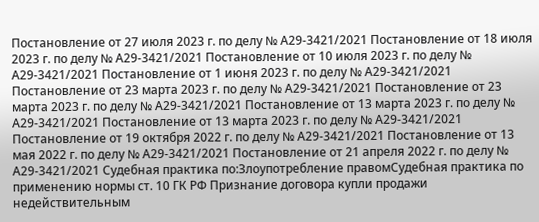Постановление от 27 июля 2023 г. по делу № А29-3421/2021 Постановление от 18 июля 2023 г. по делу № А29-3421/2021 Постановление от 10 июля 2023 г. по делу № А29-3421/2021 Постановление от 1 июня 2023 г. по делу № А29-3421/2021 Постановление от 23 марта 2023 г. по делу № А29-3421/2021 Постановление от 23 марта 2023 г. по делу № А29-3421/2021 Постановление от 13 марта 2023 г. по делу № А29-3421/2021 Постановление от 13 марта 2023 г. по делу № А29-3421/2021 Постановление от 19 октября 2022 г. по делу № А29-3421/2021 Постановление от 13 мая 2022 г. по делу № А29-3421/2021 Постановление от 21 апреля 2022 г. по делу № А29-3421/2021 Судебная практика по:Злоупотребление правомСудебная практика по применению нормы ст. 10 ГК РФ Признание договора купли продажи недействительным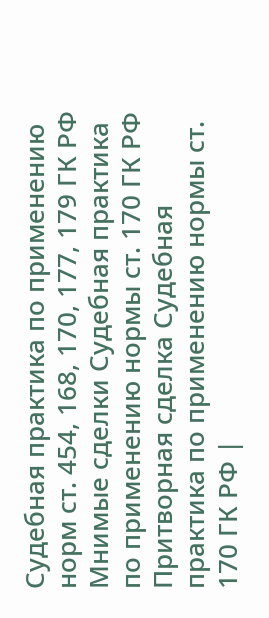Судебная практика по применению норм ст. 454, 168, 170, 177, 179 ГК РФ
Мнимые сделки Судебная практика по применению нормы ст. 170 ГК РФ Притворная сделка Судебная практика по применению нормы ст. 170 ГК РФ |